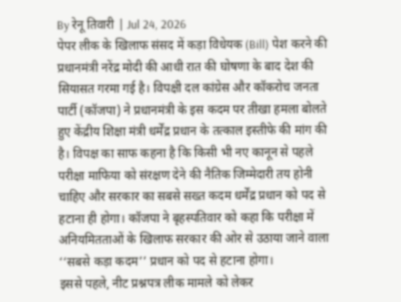By रेनू तिवारी | Jul 24, 2026
पेपर लीक के खिलाफ संसद में कड़ा विधेयक (Bill) पेश करने की प्रधानमंत्री नरेंद्र मोदी की आधी रात की घोषणा के बाद देश की सियासत गरमा गई है। विपक्षी दल कांग्रेस और कॉकरोच जनता पार्टी (कॉजपा) ने प्रधानमंत्री के इस कदम पर तीखा हमला बोलते हुए केंद्रीय शिक्षा मंत्री धर्मेंद्र प्रधान के तत्काल इस्तीफे की मांग की है। विपक्ष का साफ कहना है कि किसी भी नए कानून से पहले परीक्षा माफिया को संरक्षण देने की नैतिक जिम्मेदारी तय होनी चाहिए और सरकार का सबसे सख्त कदम धर्मेंद्र प्रधान को पद से हटाना ही होगा। कॉजपा ने बृहस्पतिवार को कहा कि परीक्षा में अनियमितताओं के खिलाफ सरकार की ओर से उठाया जाने वाला ‘‘सबसे कड़ा कदम’’ प्रधान को पद से हटाना होगा।
इससे पहले, नीट प्रश्नपत्र लीक मामले को लेकर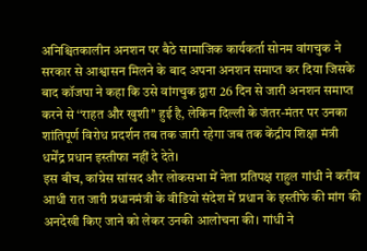अनिश्चितकालीन अनशन पर बैठे सामाजिक कार्यकर्ता सोनम वांगचुक ने सरकार से आश्वासन मिलने के बाद अपना अनशन समाप्त कर दिया जिसके बाद कॉजपा ने कहा कि उसे वांगचुक द्वारा 26 दिन से जारी अनशन समाप्त करने से ‘‘राहत और खुशी’’ हुई है, लेकिन दिल्ली के जंतर-मंतर पर उनका शांतिपूर्ण विरोध प्रदर्शन तब तक जारी रहेगा जब तक केंद्रीय शिक्षा मंत्री धर्मेंद्र प्रधान इस्तीफा नहीं दे देते।
इस बीच, कांग्रेस सांसद और लोकसभा में नेता प्रतिपक्ष राहुल गांधी ने करीब आधी रात जारी प्रधानमंत्री के वीडियो संदेश में प्रधान के इस्तीफे की मांग की अनदेखी किए जाने को लेकर उनकी आलोचना की। गांधी ने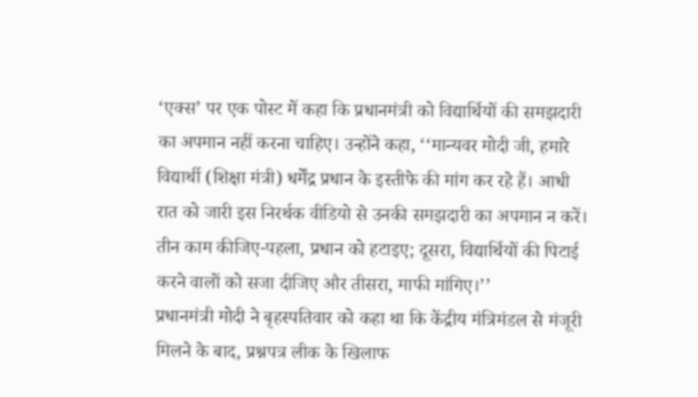‘एक्स’ पर एक पोस्ट में कहा कि प्रधानमंत्री को विद्यार्थियों की समझदारी का अपमान नहीं करना चाहिए। उन्होंने कहा, ‘‘मान्यवर मोदी जी, हमारे विद्यार्थी (शिक्षा मंत्री) धर्मेंद्र प्रधान के इस्तीफे की मांग कर रहे हैं। आधी रात को जारी इस निरर्थक वीडियो से उनकी समझदारी का अपमान न करें। तीन काम कीजिए-पहला, प्रधान को हटाइए; दूसरा, विद्यार्थियों की पिटाई करने वालों को सजा दीजिए और तीसरा, माफी मांगिए।’’
प्रधानमंत्री मोदी ने बृहस्पतिवार को कहा था कि केंद्रीय मंत्रिमंडल से मंजूरी मिलने के बाद, प्रश्नपत्र लीक के खिलाफ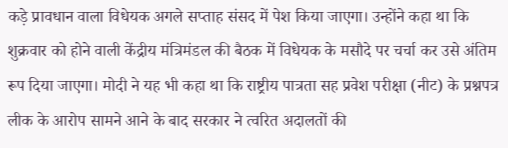कड़े प्रावधान वाला विधेयक अगले सप्ताह संसद में पेश किया जाएगा। उन्होंने कहा था कि शुक्रवार को होने वाली केंद्रीय मंत्रिमंडल की बैठक में विधेयक के मसौदे पर चर्चा कर उसे अंतिम रूप दिया जाएगा। मोदी ने यह भी कहा था कि राष्ट्रीय पात्रता सह प्रवेश परीक्षा (नीट) के प्रश्नपत्र लीक के आरोप सामने आने के बाद सरकार ने त्वरित अदालतों की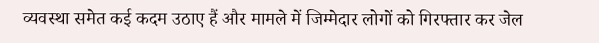व्यवस्था समेत कई कदम उठाए हैं और मामले में जिम्मेदार लोगों को गिरफ्तार कर जेल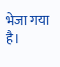भेजा गया है।